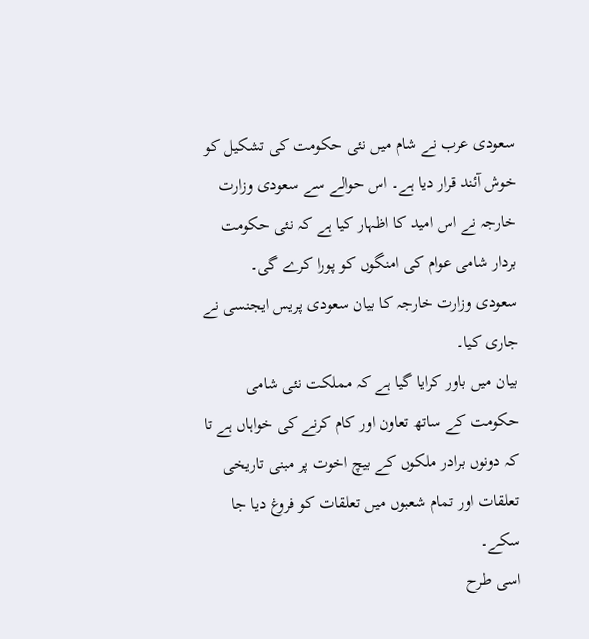سعودی عرب نے شام میں نئی حکومت کی تشکیل کو خوش آئند قرار دیا ہے۔ اس حوالے سے سعودی وزارت خارجہ نے اس امید کا اظہار کیا ہے کہ نئی حکومت بردار شامی عوام کی امنگوں کو پورا کرے گی۔
سعودی وزارت خارجہ کا بیان سعودی پریس ایجنسی نے جاری کیا۔
بیان میں باور کرایا گیا ہے کہ مملکت نئی شامی حکومت کے ساتھ تعاون اور کام کرنے کی خواہاں ہے تا کہ دونوں برادر ملکوں کے بیچ اخوت پر مبنی تاریخی تعلقات اور تمام شعبوں میں تعلقات کو فروغ دیا جا سکے۔
اسی طرح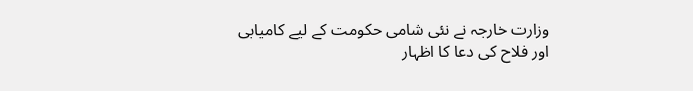وزارت خارجہ نے نئی شامی حکومت کے لیے کامیابی اور فلاح کی دعا کا اظہار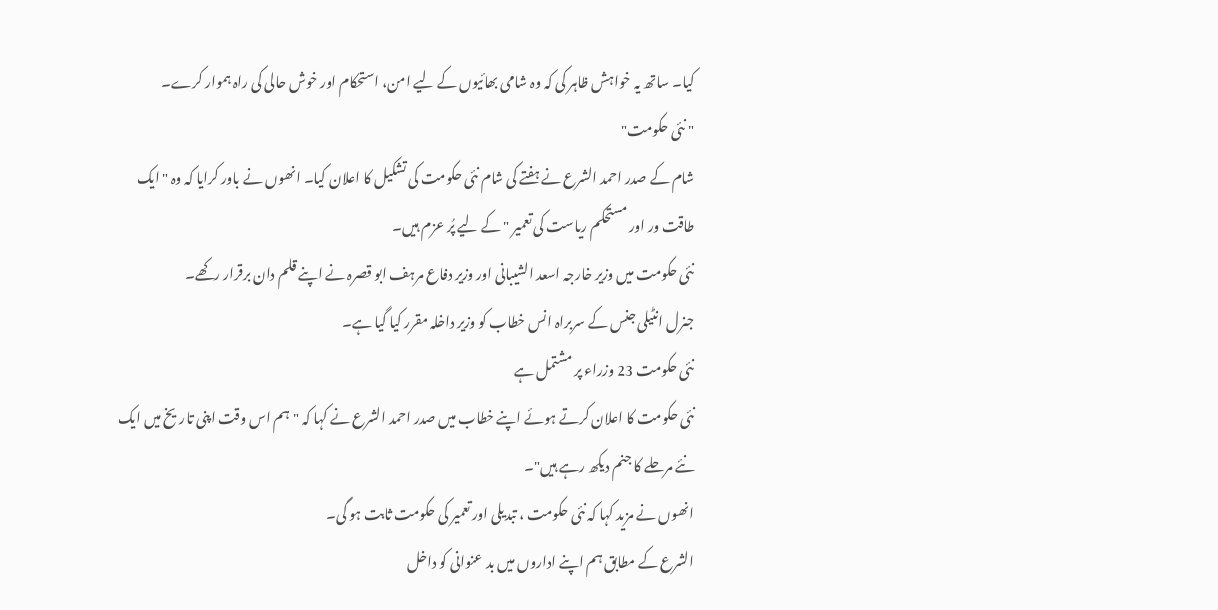کیا۔ ساتھ یہ خواہش ظاہر کی کہ وہ شامی بھائیوں کے لیے امن، استحکام اور خوش حالی کی راہ ہموار کرے۔
" نئی حکومت"
شام کے صدر احمد الشرع نے ہفتے کی شام نئی حکومت کی تشکیل کا اعلان کیا۔ انھوں نے باور کرایا کہ وہ "ایک طاقت ور اور مستحکم ریاست کی تعمیر " کے لیے پُر عزم ہیں۔
نئی حکومت میں وزیر خارجہ اسعد الشیبانی اور وزیر دفاع مرہف ابو قصرہ نے اپنے قلم دان برقرار رکھے۔
جنرل انٹیلی جنس کے سربراہ انس خطاب کو وزیر داخلہ مقرر کیا گیا ہے۔
نئی حکومت 23 وزراء پر مشتمل ہے
نئی حکومت کا اعلان کرتے ہوئے اپنے خطاب میں صدر احمد الشرع نے کہا کہ "ہم اس وقت اپنی تاریخ میں ایک نئے مرحلے کا جنم دیکھ رہے ہیں"۔
انھوں نے مزید کہا کہ نئی حکومت ، تبدیلی اور تعمیر کی حکومت ثابت ہو گی۔
الشرع کے مطابق ہم اپنے اداروں میں بد عنوانی کو داخل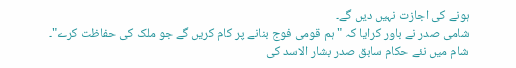ہونے کی اجازت نہیں دیں گے۔
شامی صدر نے باور کرایا کہ "ہم قومی فوج بنانے پر کام کریں گے جو ملک کی حفاظت کرے"۔
شام میں نئے حکام سابق صدر بشار الاسد کی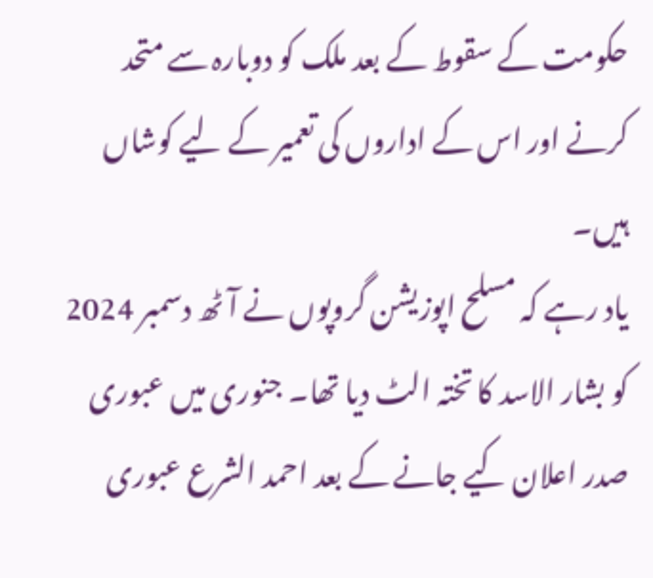حکومت کے سقوط کے بعد ملک کو دوبارہ سے متحد کرنے اور اس کے اداروں کی تعمیر کے لیے کوشاں ہیں۔
یاد رہے کہ مسلح اپوزیشن گروپوں نے آٹھ دسمبر 2024 کو بشار الاسد کا تختہ الٹ دیا تھا۔ جنوری میں عبوری صدر اعلان کیے جانے کے بعد احمد الشرع عبوری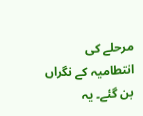مرحلے کی انتطامیہ کے نگراں بن گئے۔ یہ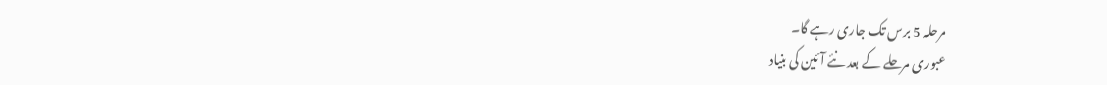مرحلہ 5 برس تک جاری رہے گا۔
عبوری مرحلے کے بعد نئے آئین کی بنیاد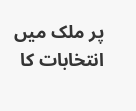پر ملک میں انتخابات کا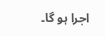اجرا ہو گا۔